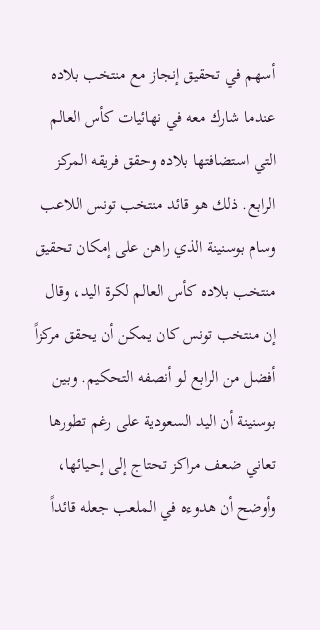أسهم في تحقيق إنجاز مع منتخب بلاده عندما شارك معه في نهائيات كأس العالم التي استضافتها بلاده وحقق فريقه المركز الرابع. ذلك هو قائد منتخب تونس اللاعب وسام بوسنينة الذي راهن على إمكان تحقيق منتخب بلاده كأس العالم لكرة اليد، وقال إن منتخب تونس كان يمكن أن يحقق مركزاً أفضل من الرابع لو أنصفه التحكيم. وبين بوسنينة أن اليد السعودية على رغم تطورها تعاني ضعف مراكز تحتاج إلى إحيائها، وأوضح أن هدوءه في الملعب جعله قائداً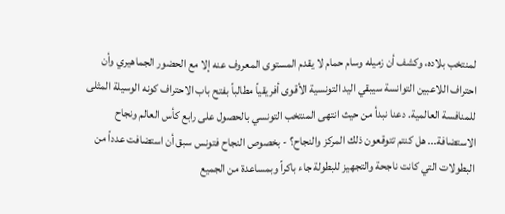لمنتخب بلاده، وكشف أن زميله وسام حمام لا يقدم المستوى المعروف عنه إلا مع الحضور الجماهيري وأن احتراف اللاعبين التوانسة سيبقي اليد التونسية الأقوى أفريقياً مطالباً بفتح باب الاحتراف كونه الوسيلة المثلى للمنافسة العالمية. دعنا نبدأ من حيث انتهى المنتخب التونسي بالحصول على رابع كأس العالم ونجاح الاستضافة... هل كنتم تتوقعون ذلك المركز والنجاح؟ - بخصوص النجاح فتونس سبق أن استضافت عدداً من البطولات التي كانت ناجحة والتجهيز للبطولة جاء باكراً وبمساعدة من الجميع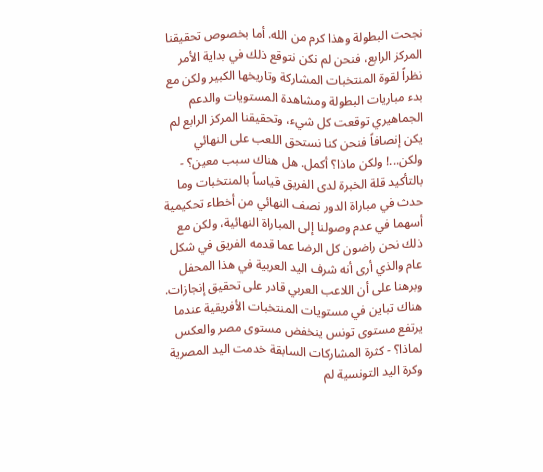نجحت البطولة وهذا كرم من الله. أما بخصوص تحقيقنا المركز الرابع، فنحن لم نكن نتوقع ذلك في بداية الأمر نظراً لقوة المنتخبات المشاركة وتاريخها الكبير ولكن مع بدء مباريات البطولة ومشاهدة المستويات والدعم الجماهيري توقعت كل شيء، وتحقيقنا المركز الرابع لم يكن إنصافاً فنحن كنا نستحق اللعب على النهائي ولكن...! ولكن ماذا؟ أكمل. هل هناك سبب معين؟ - بالتأكيد قلة الخبرة لدى الفريق قياساً بالمنتخبات وما حدث في مباراة الدور نصف النهائي من أخطاء تحكيمية أسهما في عدم وصولنا إلى المباراة النهائية، ولكن مع ذلك نحن راضون كل الرضا عما قدمه الفريق في شكل عام والذي أرى أنه شرف اليد العربية في هذا المحفل وبرهنا على أن اللاعب العربي قادر على تحقيق إنجازات. هناك تباين في مستويات المنتخبات الأفريقية عندما يرتفع مستوى تونس ينخفض مستوى مصر والعكس لماذا؟ - كثرة المشاركات السابقة خدمت اليد المصرية وكرة اليد التونسية لم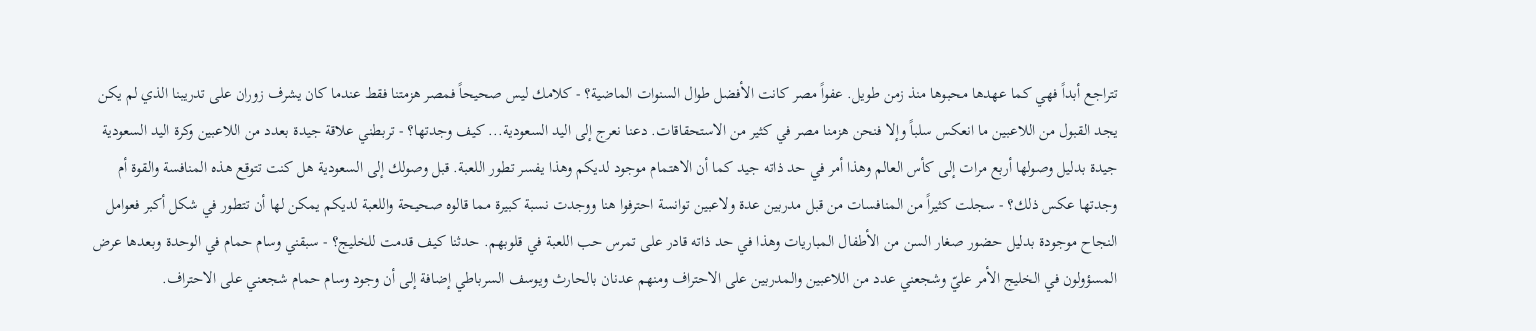تتراجع أبداً فهي كما عهدها محبوها منذ زمن طويل. عفواً مصر كانت الأفضل طوال السنوات الماضية؟ - كلامك ليس صحيحاً فمصر هزمتنا فقط عندما كان يشرف زوران على تدريبنا الذي لم يكن يجد القبول من اللاعبين ما انعكس سلباً وإلا فنحن هزمنا مصر في كثير من الاستحقاقات. دعنا نعرج إلى اليد السعودية... كيف وجدتها؟ - تربطني علاقة جيدة بعدد من اللاعبين وكرة اليد السعودية جيدة بدليل وصولها أربع مرات إلى كأس العالم وهذا أمر في حد ذاته جيد كما أن الاهتمام موجود لديكم وهذا يفسر تطور اللعبة. قبل وصولك إلى السعودية هل كنت تتوقع هذه المنافسة والقوة أم وجدتها عكس ذلك؟ - سجلت كثيراً من المنافسات من قبل مدربين عدة ولاعبين توانسة احترفوا هنا ووجدت نسبة كبيرة مما قالوه صحيحة واللعبة لديكم يمكن لها أن تتطور في شكل أكبر فعوامل النجاح موجودة بدليل حضور صغار السن من الأطفال المباريات وهذا في حد ذاته قادر على تمرس حب اللعبة في قلوبهم. حدثنا كيف قدمت للخليج؟ - سبقني وسام حمام في الوحدة وبعدها عرض المسؤولون في الخليج الأمر عليّ وشجعني عدد من اللاعبين والمدربين على الاحتراف ومنهم عدنان بالحارث ويوسف السرباطي إضافة إلى أن وجود وسام حمام شجعني على الاحتراف.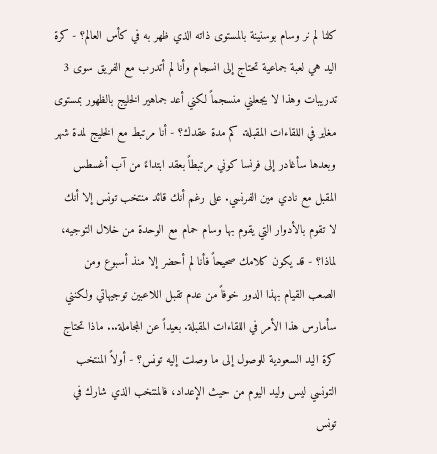كلنا لم نر وسام بوسنينة بالمستوى ذاته الذي ظهر به في كأس العالم؟ - كرة اليد هي لعبة جماعية تحتاج إلى انسجام وأنا لم أتدرب مع الفريق سوى 3 تدريبات وهذا لا يجعلني منسجماً لكني أعد جماهير الخليج بالظهور بمستوى مغاير في اللقاءات المقبلة. كم مدة عقدك؟ - أنا مرتبط مع الخليج لمدة شهر وبعدها سأغادر إلى فرنسا كوني مرتبطاً بعقد ابتداءً من آب أغسطس المقبل مع نادي مين الفرنسي. على رغم أنك قائد منتخب تونس إلا أنك لا تقوم بالأدوار التي يقوم بها وسام حمام مع الوحدة من خلال التوجيه، لماذا؟ - قد يكون كلامك صحيحاً فأنا لم أحضر إلا منذ أسبوع ومن الصعب القيام بهذا الدور خوفاً من عدم تقبل اللاعبين توجيهاتي ولكنني سأمارس هذا الأمر في اللقاءات المقبلة. بعيداً عن المجاملة... ماذا تحتاج كرة اليد السعودية للوصول إلى ما وصلت إليه تونس؟ - أولاً المنتخب التونسي ليس وليد اليوم من حيث الإعداد، فالمنتخب الذي شارك في تونس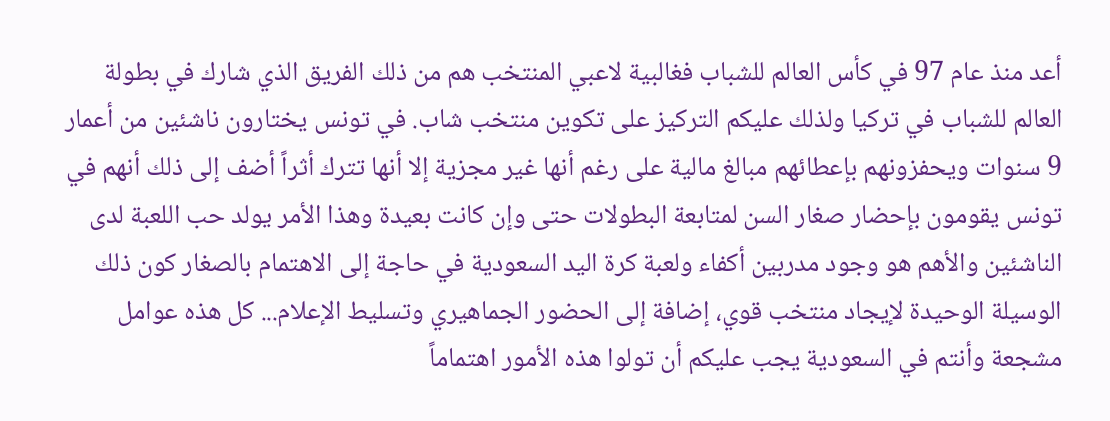أعد منذ عام 97 في كأس العالم للشباب فغالبية لاعبي المنتخب هم من ذلك الفريق الذي شارك في بطولة العالم للشباب في تركيا ولذلك عليكم التركيز على تكوين منتخب شاب. في تونس يختارون ناشئين من أعمار 9 سنوات ويحفزونهم بإعطائهم مبالغ مالية على رغم أنها غير مجزية إلا أنها تترك أثراً أضف إلى ذلك أنهم في تونس يقومون بإحضار صغار السن لمتابعة البطولات حتى وإن كانت بعيدة وهذا الأمر يولد حب اللعبة لدى الناشئين والأهم هو وجود مدربين أكفاء ولعبة كرة اليد السعودية في حاجة إلى الاهتمام بالصغار كون ذلك الوسيلة الوحيدة لإيجاد منتخب قوي، إضافة إلى الحضور الجماهيري وتسليط الإعلام... كل هذه عوامل مشجعة وأنتم في السعودية يجب عليكم أن تولوا هذه الأمور اهتماماً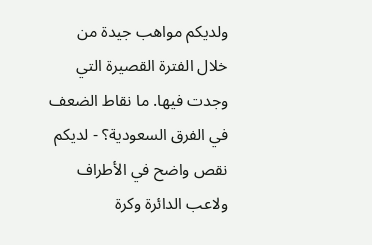ولديكم مواهب جيدة من خلال الفترة القصيرة التي وجدت فيها. ما نقاط الضعف في الفرق السعودية؟ - لديكم نقص واضح في الأطراف ولاعب الدائرة وكرة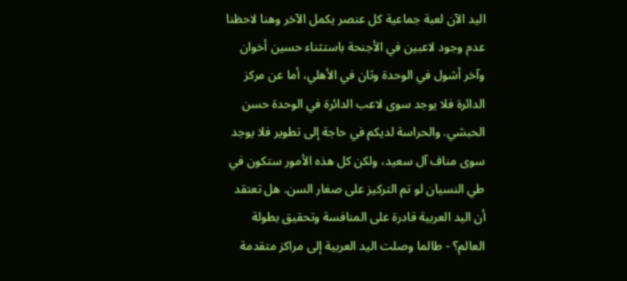اليد الآن لعبة جماعية كل عنصر يكمل الآخر وهنا لاحظنا عدم وجود لاعبين في الأجنحة باستثناء حسين أخوان وآخر أشول في الوحدة وثان في الأهلي، أما عن مركز الدائرة فلا يوجد سوى لاعب الدائرة في الوحدة حسن الحبشي. والحراسة لديكم في حاجة إلى تطوير فلا يوجد سوى مناف آل سعيد، ولكن كل هذه الأمور ستكون في طي النسيان لو تم التركيز على صغار السن. هل تعتقد أن اليد العربية قادرة على المنافسة وتحقيق بطولة العالم؟ - طالما وصلت اليد العربية إلى مراكز متقدمة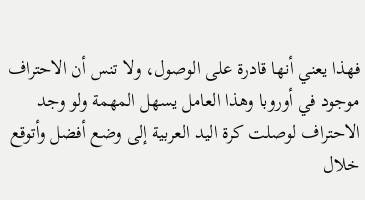فهذا يعني أنها قادرة على الوصول، ولا تنس أن الاحتراف موجود في أوروبا وهذا العامل يسهل المهمة ولو وجد الاحتراف لوصلت كرة اليد العربية إلى وضع أفضل وأتوقع خلال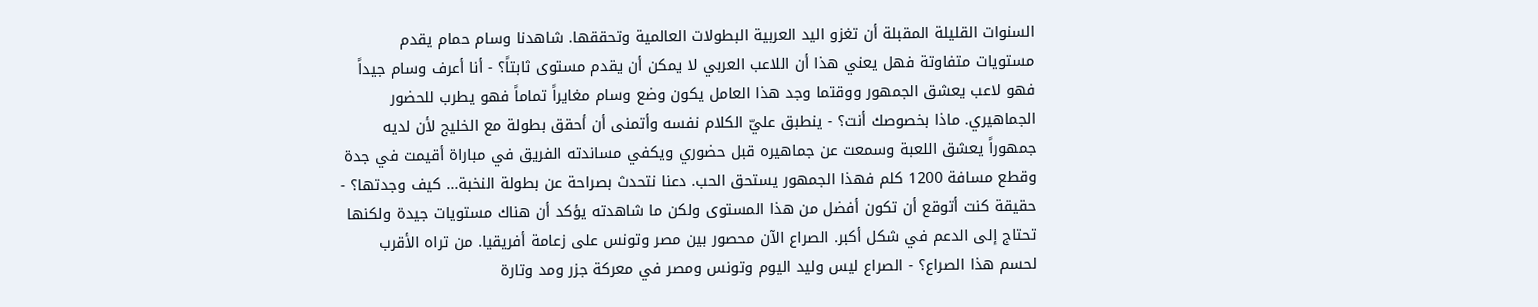السنوات القليلة المقبلة أن تغزو اليد العربية البطولات العالمية وتحققها. شاهدنا وسام حمام يقدم مستويات متفاوتة فهل يعني هذا أن اللاعب العربي لا يمكن أن يقدم مستوى ثابتاً؟ - أنا أعرف وسام جيداً فهو لاعب يعشق الجمهور ووقتما وجد هذا العامل يكون وضع وسام مغايراً تماماً فهو يطرب للحضور الجماهيري. ماذا بخصوصك أنت؟ - ينطبق عليّ الكلام نفسه وأتمنى أن أحقق بطولة مع الخليج لأن لديه جمهوراً يعشق اللعبة وسمعت عن جماهيره قبل حضوري ويكفي مساندته الفريق في مباراة أقيمت في جدة وقطع مسافة 1200 كلم فهذا الجمهور يستحق الحب. دعنا نتحدث بصراحة عن بطولة النخبة... كيف وجدتها؟ - حقيقة كنت أتوقع أن تكون أفضل من هذا المستوى ولكن ما شاهدته يؤكد أن هناك مستويات جيدة ولكنها تحتاج إلى الدعم في شكل أكبر. الصراع الآن محصور بين مصر وتونس على زعامة أفريقيا. من تراه الأقرب لحسم هذا الصراع؟ - الصراع ليس وليد اليوم وتونس ومصر في معركة جزر ومد وتارة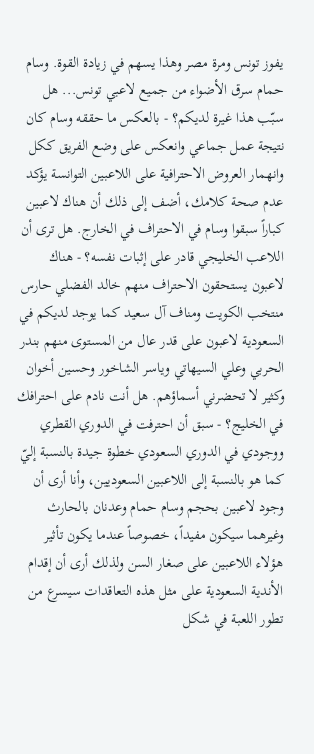يفوز تونس ومرة مصر وهذا يسهم في زيادة القوة. وسام حمام سرق الأضواء من جميع لاعبي تونس... هل سبّب هذا غيرة لديكم؟ - بالعكس ما حققه وسام كان نتيجة عمل جماعي وانعكس على وضع الفريق ككل وانهمار العروض الاحترافية على اللاعبين التوانسة يؤكد عدم صحة كلامك، أضف إلى ذلك أن هناك لاعبين كباراً سبقوا وسام في الاحتراف في الخارج. هل ترى أن اللاعب الخليجي قادر على إثبات نفسه؟ - هناك لاعبون يستحقون الاحتراف منهم خالد الفضلي حارس منتخب الكويت ومناف آل سعيد كما يوجد لديكم في السعودية لاعبون على قدر عال من المستوى منهم بندر الحربي وعلي السيهاتي وياسر الشاخور وحسين أخوان وكثير لا تحضرني أسماؤهم. هل أنت نادم على احترافك في الخليج؟ - سبق أن احترفت في الدوري القطري ووجودي في الدوري السعودي خطوة جيدة بالنسبة إليّ كما هو بالنسبة إلى اللاعبين السعوديين، وأنا أرى أن وجود لاعبين بحجم وسام حمام وعدنان بالحارث وغيرهما سيكون مفيداً، خصوصاً عندما يكون تأثير هؤلاء اللاعبين على صغار السن ولذلك أرى أن إقدام الأندية السعودية على مثل هذه التعاقدات سيسرع من تطور اللعبة في شكل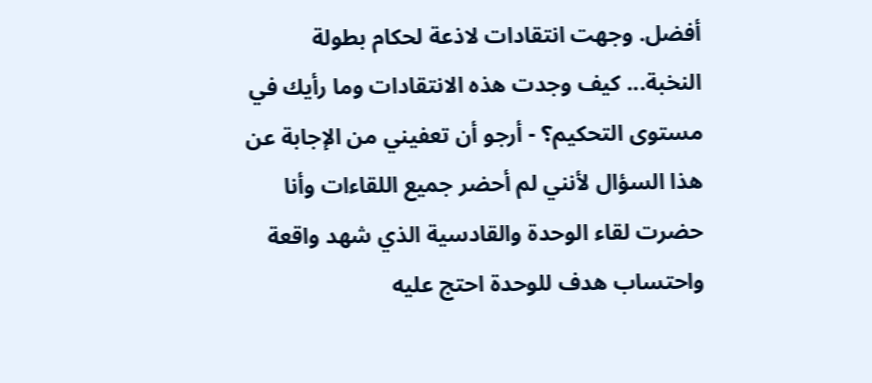أفضل. وجهت انتقادات لاذعة لحكام بطولة النخبة... كيف وجدت هذه الانتقادات وما رأيك في مستوى التحكيم؟ - أرجو أن تعفيني من الإجابة عن هذا السؤال لأنني لم أحضر جميع اللقاءات وأنا حضرت لقاء الوحدة والقادسية الذي شهد واقعة واحتساب هدف للوحدة احتج عليه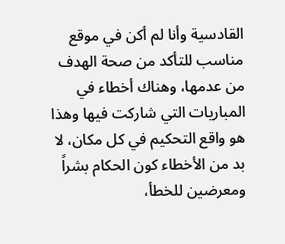القادسية وأنا لم أكن في موقع مناسب للتأكد من صحة الهدف من عدمها، وهناك أخطاء في المباريات التي شاركت فيها وهذا هو واقع التحكيم في كل مكان، لا بد من الأخطاء كون الحكام بشراً ومعرضين للخطأ،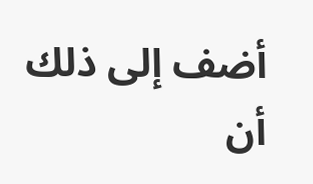أضف إلى ذلك أن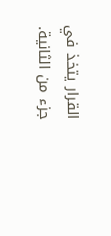القرار يتخذ في جزء من الثانية.